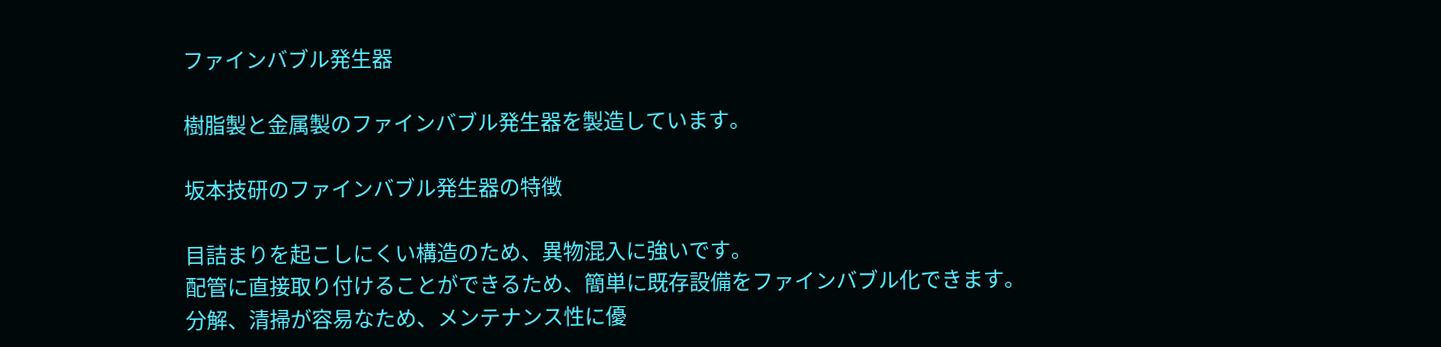ファインバブル発生器

樹脂製と金属製のファインバブル発生器を製造しています。

坂本技研のファインバブル発生器の特徴

目詰まりを起こしにくい構造のため、異物混入に強いです。
配管に直接取り付けることができるため、簡単に既存設備をファインバブル化できます。
分解、清掃が容易なため、メンテナンス性に優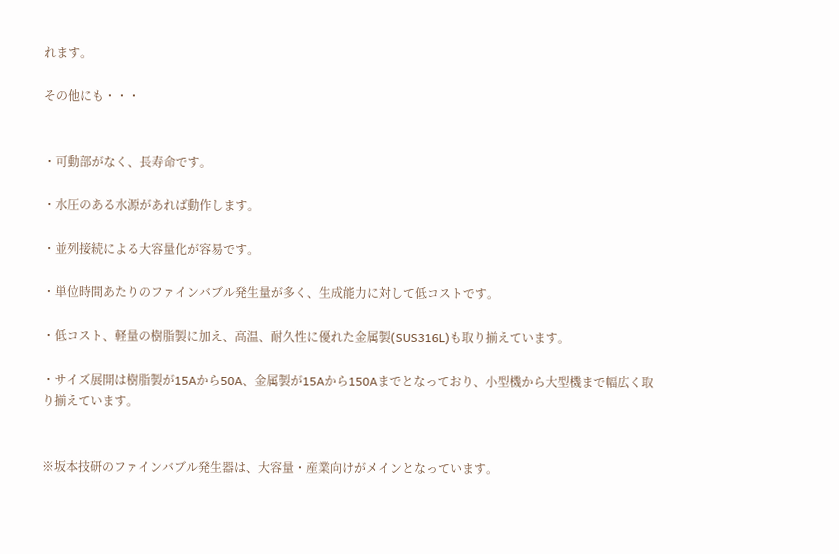れます。

その他にも・・・


・可動部がなく、長寿命です。

・水圧のある水源があれば動作します。

・並列接続による大容量化が容易です。

・単位時間あたりのファインバブル発生量が多く、生成能力に対して低コストです。

・低コスト、軽量の樹脂製に加え、高温、耐久性に優れた金属製(SUS316L)も取り揃えています。

・サイズ展開は樹脂製が15Aから50A、金属製が15Aから150Aまでとなっており、小型機から大型機まで幅広く取り揃えています。


※坂本技研のファインバブル発生器は、大容量・産業向けがメインとなっています。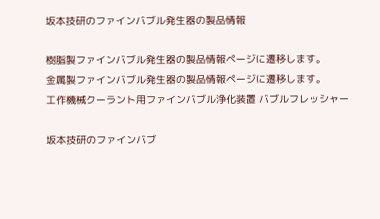坂本技研のファインバブル発生器の製品情報

樹脂製ファインバブル発生器の製品情報ページに遷移します。
金属製ファインバブル発生器の製品情報ページに遷移します。
工作機械クーラント用ファインバブル浄化装置 バブルフレッシャー

坂本技研のファインバブ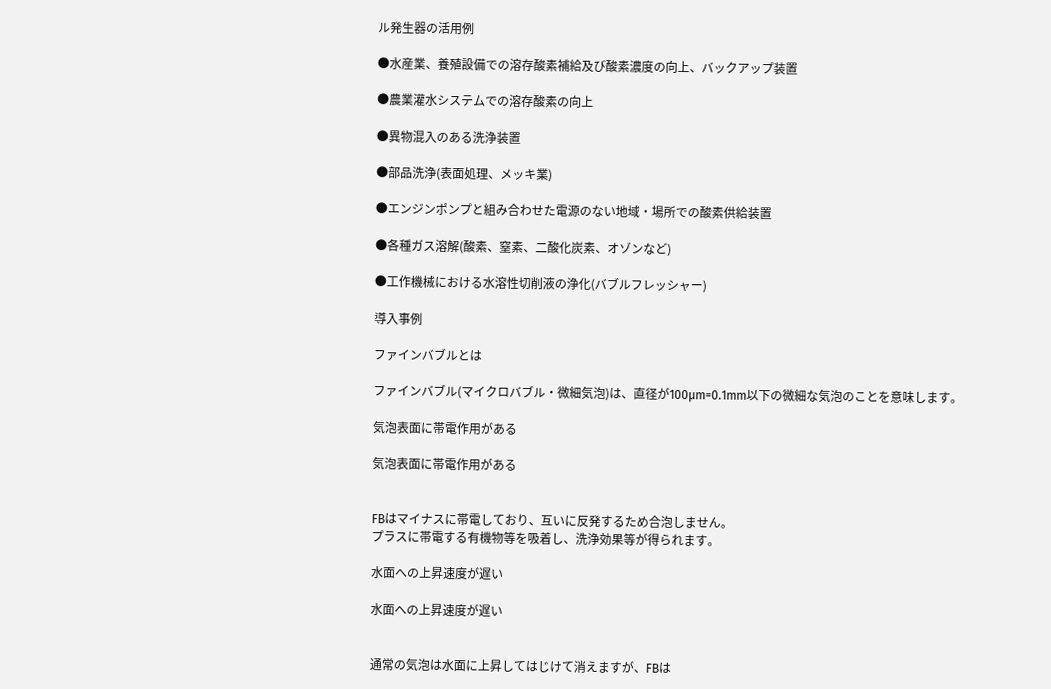ル発生器の活用例

●水産業、養殖設備での溶存酸素補給及び酸素濃度の向上、バックアップ装置

●農業灌水システムでの溶存酸素の向上

●異物混入のある洗浄装置

●部品洗浄(表面処理、メッキ業)

●エンジンポンプと組み合わせた電源のない地域・場所での酸素供給装置

●各種ガス溶解(酸素、窒素、二酸化炭素、オゾンなど)

●工作機械における水溶性切削液の浄化(バブルフレッシャー)

導入事例

ファインバブルとは

ファインバブル(マイクロバブル・微細気泡)は、直径が100μm=0.1mm以下の微細な気泡のことを意味します。

気泡表面に帯電作用がある

気泡表面に帯電作用がある


FBはマイナスに帯電しており、互いに反発するため合泡しません。
プラスに帯電する有機物等を吸着し、洗浄効果等が得られます。

⽔面への上昇速度が遅い

⽔面への上昇速度が遅い


通常の気泡は水面に上昇してはじけて消えますが、FBは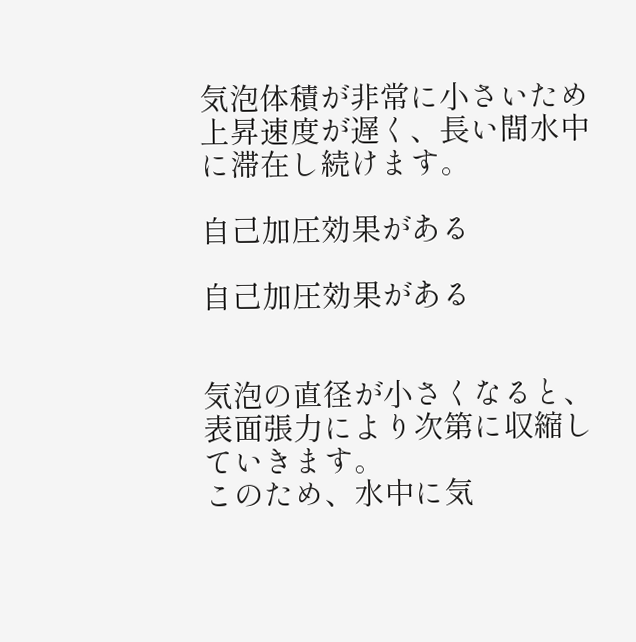気泡体積が非常に⼩さいため上昇速度が遅く、⻑い間水中に滞在し続けます。

自己加圧効果がある

自己加圧効果がある


気泡の直径が⼩さくなると、表面張⼒により次第に収縮していきます。
このため、水中に気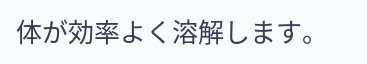体が効率よく溶解します。